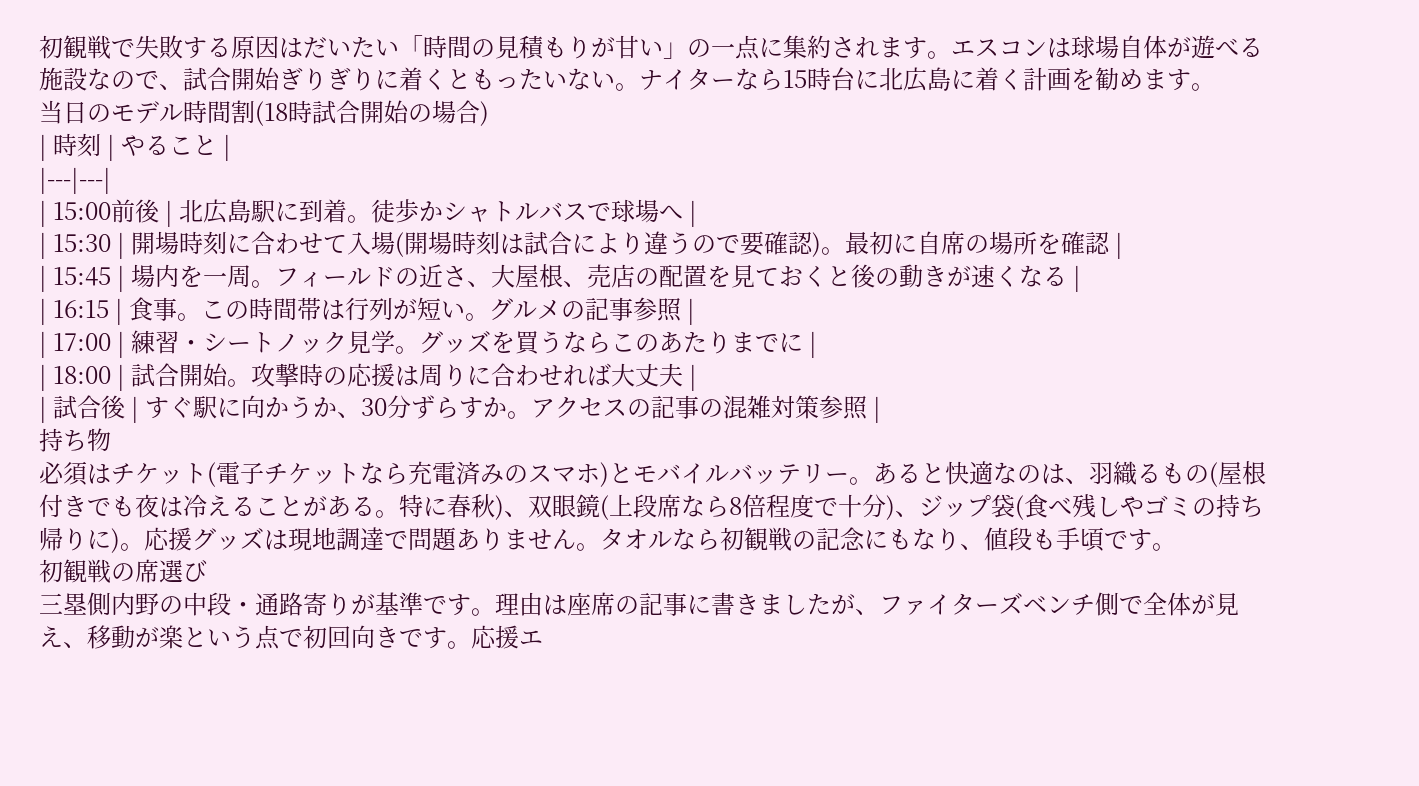初観戦で失敗する原因はだいたい「時間の見積もりが甘い」の一点に集約されます。エスコンは球場自体が遊べる施設なので、試合開始ぎりぎりに着くともったいない。ナイターなら15時台に北広島に着く計画を勧めます。
当日のモデル時間割(18時試合開始の場合)
| 時刻 | やること |
|---|---|
| 15:00前後 | 北広島駅に到着。徒歩かシャトルバスで球場へ |
| 15:30 | 開場時刻に合わせて入場(開場時刻は試合により違うので要確認)。最初に自席の場所を確認 |
| 15:45 | 場内を一周。フィールドの近さ、大屋根、売店の配置を見ておくと後の動きが速くなる |
| 16:15 | 食事。この時間帯は行列が短い。グルメの記事参照 |
| 17:00 | 練習・シートノック見学。グッズを買うならこのあたりまでに |
| 18:00 | 試合開始。攻撃時の応援は周りに合わせれば大丈夫 |
| 試合後 | すぐ駅に向かうか、30分ずらすか。アクセスの記事の混雑対策参照 |
持ち物
必須はチケット(電子チケットなら充電済みのスマホ)とモバイルバッテリー。あると快適なのは、羽織るもの(屋根付きでも夜は冷えることがある。特に春秋)、双眼鏡(上段席なら8倍程度で十分)、ジップ袋(食べ残しやゴミの持ち帰りに)。応援グッズは現地調達で問題ありません。タオルなら初観戦の記念にもなり、値段も手頃です。
初観戦の席選び
三塁側内野の中段・通路寄りが基準です。理由は座席の記事に書きましたが、ファイターズベンチ側で全体が見え、移動が楽という点で初回向きです。応援エ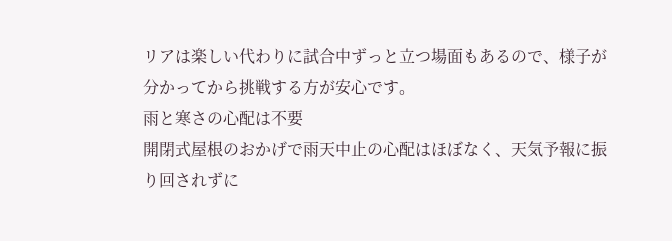リアは楽しい代わりに試合中ずっと立つ場面もあるので、様子が分かってから挑戦する方が安心です。
雨と寒さの心配は不要
開閉式屋根のおかげで雨天中止の心配はほぼなく、天気予報に振り回されずに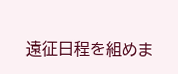遠征日程を組めま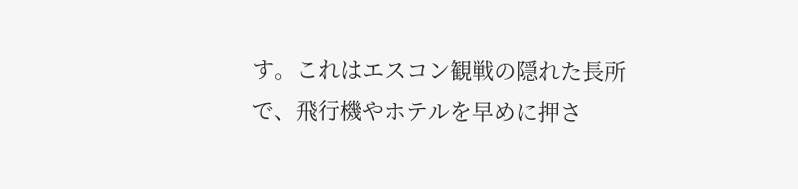す。これはエスコン観戦の隠れた長所で、飛行機やホテルを早めに押さ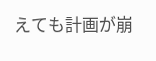えても計画が崩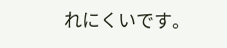れにくいです。